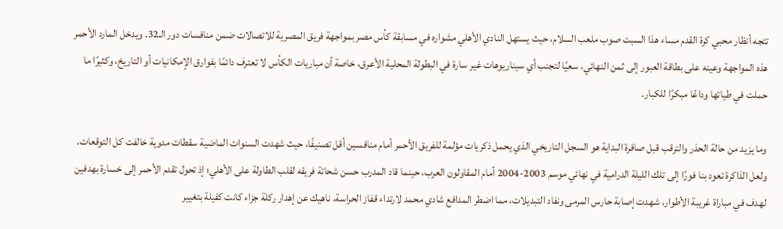تتجه أنظار محبي كرة القدم مساء هذا السبت صوب ملعب السلام، حيث يستهل النادي الأهلي مشواره في مسابقة كأس مصر بمواجهة فريق المصرية للاتصالات ضمن منافسات دور الـ32. ويدخل المارد الأحمر هذه المواجهة وعينه على بطاقة العبور إلى ثمن النهائي، سعيًا لتجنب أي سيناريوهات غير سارة في البطولة المحلية الأعرق، خاصة أن مباريات الكأس لا تعترف دائمًا بفوارق الإمكانيات أو التاريخ، وكثيرًا ما حملت في طياتها وداعًا مبكرًا للكبار.

وما يزيد من حالة الحذر والترقب قبل صافرة البداية هو السجل التاريخي الذي يحمل ذكريات مؤلمة للفريق الأحمر أمام منافسين أقل تصنيفًا، حيث شهدت السنوات الماضية سقطات مدوية خالفت كل التوقعات. ولعل الذاكرة تعود بنا فورًا إلى تلك الليلة الدرامية في نهائي موسم 2003-2004 أمام المقاولون العرب، حينما قاد المدرب حسن شحاتة فريقه لقلب الطاولة على الأهلي؛ إذ تحول تقدم الأحمر إلى خسارة بهدفين لهدف في مباراة غريبة الأطوار، شهدت إصابة حارس المرمى ونفاد التبديلات، مما اضطر المدافع شادي محمد لارتداء قفاز الحراسة، ناهيك عن إهدار ركلة جزاء كانت كفيلة بتغيير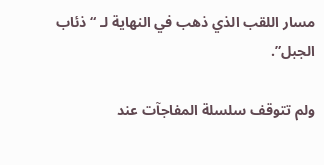مسار اللقب الذي ذهب في النهاية لـ “ذئاب الجبل”.

ولم تتوقف سلسلة المفاجآت عند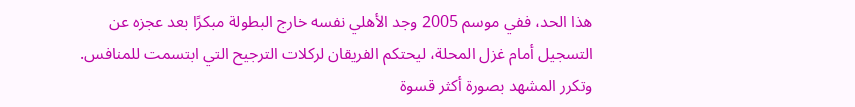هذا الحد، ففي موسم 2005 وجد الأهلي نفسه خارج البطولة مبكرًا بعد عجزه عن التسجيل أمام غزل المحلة، ليحتكم الفريقان لركلات الترجيح التي ابتسمت للمنافس. وتكرر المشهد بصورة أكثر قسوة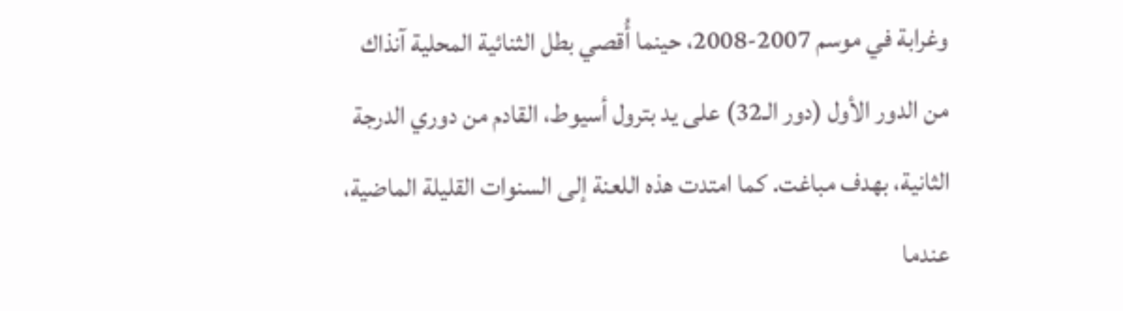وغرابة في موسم 2007-2008، حينما أُقصي بطل الثنائية المحلية آنذاك من الدور الأول (دور الـ32) على يد بترول أسيوط، القادم من دوري الدرجة الثانية، بهدف مباغت. كما امتدت هذه اللعنة إلى السنوات القليلة الماضية، عندما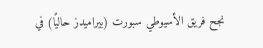نجح فريق الأسيوطي سبورت (بيراميدز حاليًا) في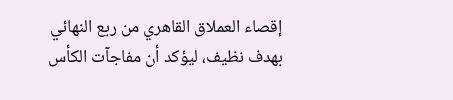إقصاء العملاق القاهري من ربع النهائي بهدف نظيف، ليؤكد أن مفاجآت الكأس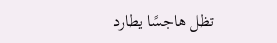تظل هاجسًا يطارد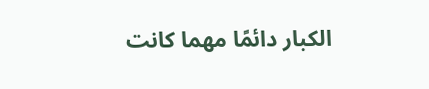الكبار دائمًا مهما كانت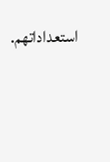استعداداتهم.